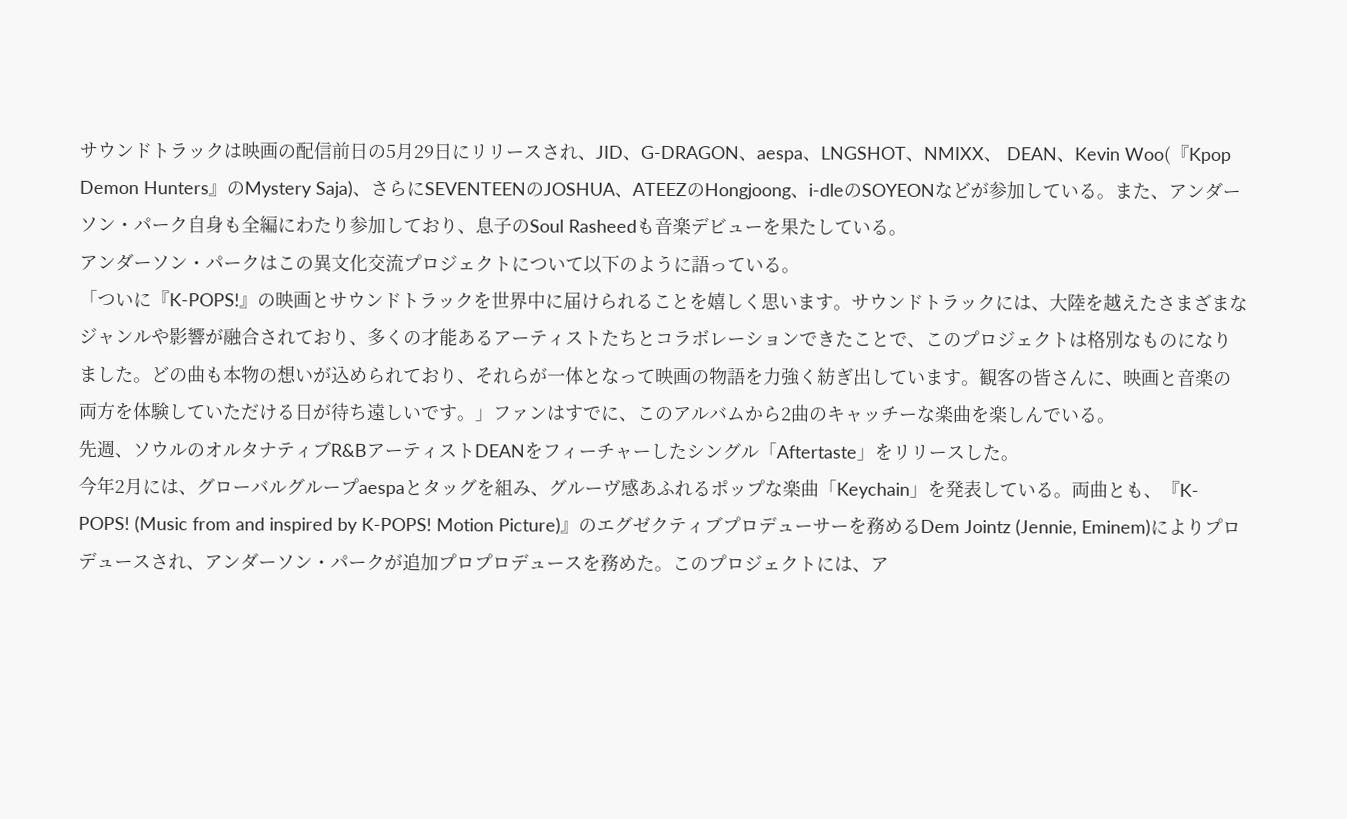サウンドトラックは映画の配信前日の5月29日にリリースされ、JID、G-DRAGON、aespa、LNGSHOT、NMIXX、 DEAN、Kevin Woo(『Kpop Demon Hunters』のMystery Saja)、さらにSEVENTEENのJOSHUA、ATEEZのHongjoong、i-dleのSOYEONなどが参加している。また、アンダーソン・パーク自身も全編にわたり参加しており、息子のSoul Rasheedも音楽デビューを果たしている。
アンダーソン・パークはこの異文化交流プロジェクトについて以下のように語っている。
「ついに『K-POPS!』の映画とサウンドトラックを世界中に届けられることを嬉しく思います。サウンドトラックには、大陸を越えたさまざまなジャンルや影響が融合されており、多くの才能あるアーティストたちとコラボレーションできたことで、このプロジェクトは格別なものになりました。どの曲も本物の想いが込められており、それらが一体となって映画の物語を力強く紡ぎ出しています。観客の皆さんに、映画と音楽の両方を体験していただける日が待ち遠しいです。」ファンはすでに、このアルバムから2曲のキャッチーな楽曲を楽しんでいる。
先週、ソウルのオルタナティブR&BアーティストDEANをフィーチャーしたシングル「Aftertaste」をリリースした。
今年2月には、グローバルグループaespaとタッグを組み、グルーヴ感あふれるポップな楽曲「Keychain」を発表している。両曲とも、『K-POPS! (Music from and inspired by K-POPS! Motion Picture)』のエグゼクティブプロデューサーを務めるDem Jointz (Jennie, Eminem)によりプロデュースされ、アンダーソン・パークが追加プロプロデュースを務めた。このプロジェクトには、ア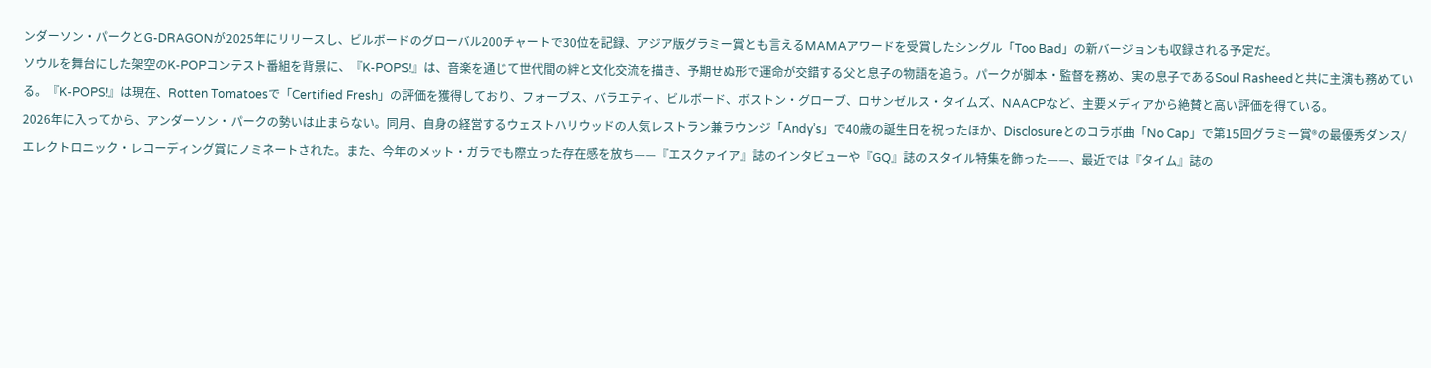ンダーソン・パークとG-DRAGONが2025年にリリースし、ビルボードのグローバル200チャートで30位を記録、アジア版グラミー賞とも言えるMAMAアワードを受賞したシングル「Too Bad」の新バージョンも収録される予定だ。
ソウルを舞台にした架空のK-POPコンテスト番組を背景に、『K-POPS!』は、音楽を通じて世代間の絆と文化交流を描き、予期せぬ形で運命が交錯する父と息子の物語を追う。パークが脚本・監督を務め、実の息子であるSoul Rasheedと共に主演も務めている。『K-POPS!』は現在、Rotten Tomatoesで「Certified Fresh」の評価を獲得しており、フォーブス、バラエティ、ビルボード、ボストン・グローブ、ロサンゼルス・タイムズ、NAACPなど、主要メディアから絶賛と高い評価を得ている。
2026年に入ってから、アンダーソン・パークの勢いは止まらない。同月、自身の経営するウェストハリウッドの人気レストラン兼ラウンジ「Andy’s」で40歳の誕生日を祝ったほか、Disclosureとのコラボ曲「No Cap」で第15回グラミー賞®の最優秀ダンス/エレクトロニック・レコーディング賞にノミネートされた。また、今年のメット・ガラでも際立った存在感を放ち——『エスクァイア』誌のインタビューや『GQ』誌のスタイル特集を飾った——、最近では『タイム』誌の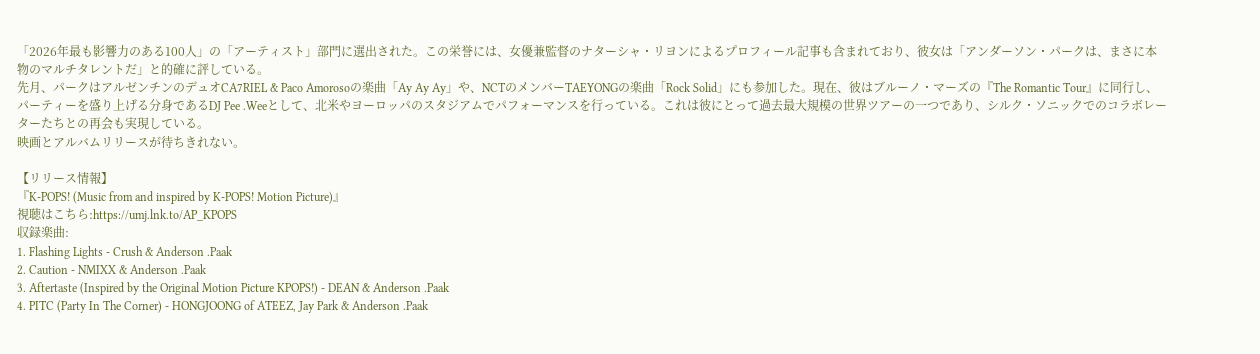「2026年最も影響力のある100人」の「アーティスト」部門に選出された。この栄誉には、女優兼監督のナターシャ・リヨンによるプロフィール記事も含まれており、彼女は「アンダーソン・パークは、まさに本物のマルチタレントだ」と的確に評している。
先月、パークはアルゼンチンのデュオCA7RIEL & Paco Amorosoの楽曲「Ay Ay Ay」や、NCTのメンバーTAEYONGの楽曲「Rock Solid」にも参加した。現在、彼はブルーノ・マーズの『The Romantic Tour』に同行し、パーティーを盛り上げる分身であるDJ Pee .Weeとして、北米やヨーロッパのスタジアムでパフォーマンスを行っている。これは彼にとって過去最大規模の世界ツアーの一つであり、シルク・ソニックでのコラボレーターたちとの再会も実現している。
映画とアルバムリリースが待ちきれない。

【リリース情報】
『K-POPS! (Music from and inspired by K-POPS! Motion Picture)』
視聴はこちら:https://umj.lnk.to/AP_KPOPS
収録楽曲:
1. Flashing Lights - Crush & Anderson .Paak
2. Caution - NMIXX & Anderson .Paak
3. Aftertaste (Inspired by the Original Motion Picture KPOPS!) - DEAN & Anderson .Paak
4. PITC (Party In The Corner) - HONGJOONG of ATEEZ, Jay Park & Anderson .Paak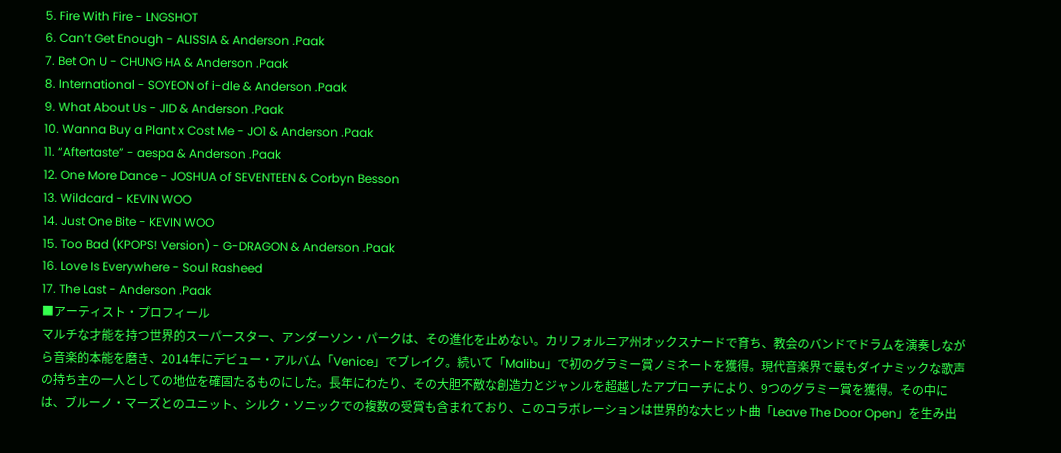5. Fire With Fire - LNGSHOT
6. Can’t Get Enough - ALISSIA & Anderson .Paak
7. Bet On U - CHUNG HA & Anderson .Paak
8. International - SOYEON of i-dle & Anderson .Paak
9. What About Us - JID & Anderson .Paak
10. Wanna Buy a Plant x Cost Me - JO1 & Anderson .Paak
11. “Aftertaste” - aespa & Anderson .Paak
12. One More Dance - JOSHUA of SEVENTEEN & Corbyn Besson
13. Wildcard - KEVIN WOO
14. Just One Bite - KEVIN WOO
15. Too Bad (KPOPS! Version) - G-DRAGON & Anderson .Paak
16. Love Is Everywhere - Soul Rasheed
17. The Last - Anderson .Paak
■アーティスト・プロフィール
マルチな才能を持つ世界的スーパースター、アンダーソン・パークは、その進化を止めない。カリフォルニア州オックスナードで育ち、教会のバンドでドラムを演奏しながら音楽的本能を磨き、2014年にデビュー・アルバム「Venice」でブレイク。続いて「Malibu」で初のグラミー賞ノミネートを獲得。現代音楽界で最もダイナミックな歌声の持ち主の一人としての地位を確固たるものにした。長年にわたり、その大胆不敵な創造力とジャンルを超越したアプローチにより、9つのグラミー賞を獲得。その中には、ブルーノ・マーズとのユニット、シルク・ソニックでの複数の受賞も含まれており、このコラボレーションは世界的な大ヒット曲「Leave The Door Open」を生み出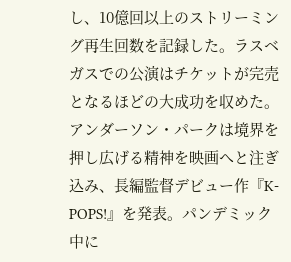し、10億回以上のストリーミング再生回数を記録した。ラスベガスでの公演はチケットが完売となるほどの大成功を収めた。
アンダーソン・パークは境界を押し広げる精神を映画へと注ぎ込み、長編監督デビュー作『K-POPS!』を発表。パンデミック中に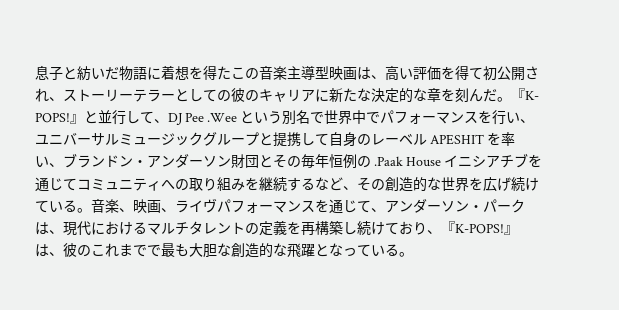息子と紡いだ物語に着想を得たこの音楽主導型映画は、高い評価を得て初公開され、ストーリーテラーとしての彼のキャリアに新たな決定的な章を刻んだ。『K-POPS!』と並行して、DJ Pee .Wee という別名で世界中でパフォーマンスを行い、ユニバーサルミュージックグループと提携して自身のレーベル APESHIT を率い、ブランドン・アンダーソン財団とその毎年恒例の .Paak House イニシアチブを通じてコミュニティへの取り組みを継続するなど、その創造的な世界を広げ続けている。音楽、映画、ライヴパフォーマンスを通じて、アンダーソン・パークは、現代におけるマルチタレントの定義を再構築し続けており、『K-POPS!』 は、彼のこれまでで最も大胆な創造的な飛躍となっている。